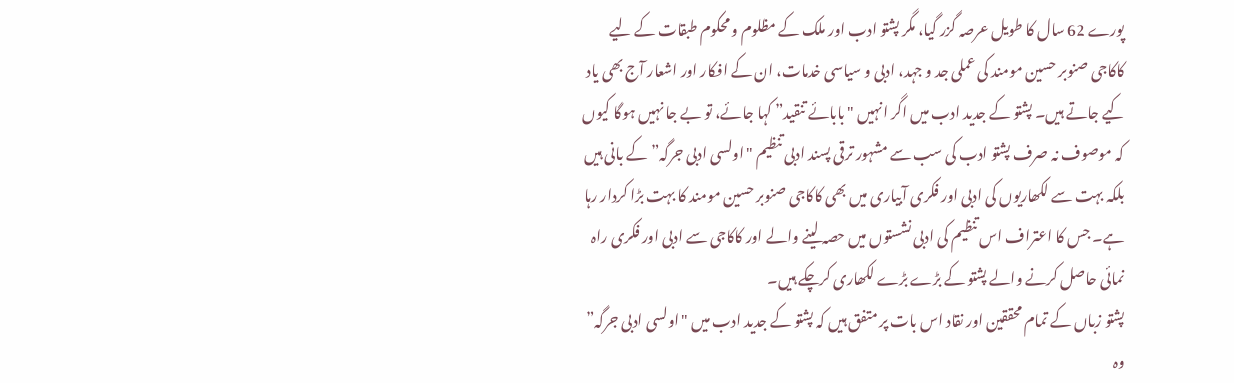پورے 62 سال کا طویل عرصہ گزر گیا، مگر پشتو ادب اور ملک کے مظلوم و محکوم طبقات کے لیے کاکاجی صنوبر حسین مومند کی عملی جد و جہد، ادبی و سیاسی خدمات، ان کے افکار اور اشعار آج بھی یاد کیے جاتے ہیں۔ پشتو کے جدید ادب میں اگر انہیں "بابائے تنقید” کہا جائے، تو بے جا نہیں ہوگا کیوں کہ موصوف نہ صرف پشتو ادب کی سب سے مشہور ترقی پسند ادبی تنظیم "اولسی ادبی جرگہ” کے بانی ہیں بلکہ بہت سے لکھاریوں کی ادبی اور فکری آبیاری میں بھی کاکاجی صنوبر حسین مومند کا بہت بڑا کردار رہا ہے۔ جس کا اعتراف اس تنظیم کی ادبی نشستوں میں حصہ لینے والے اور کاکاجی سے ادبی اور فکری راہ نمائی حاصل کرنے والے پشتو کے بڑے بڑے لکھاری کرچکے ہیں۔
پشتو زباں کے تمام محققین اور نقاد اس بات پر متفق ہیں کہ پشتو کے جدید ادب میں "اولسی ادبی جرگہ” وہ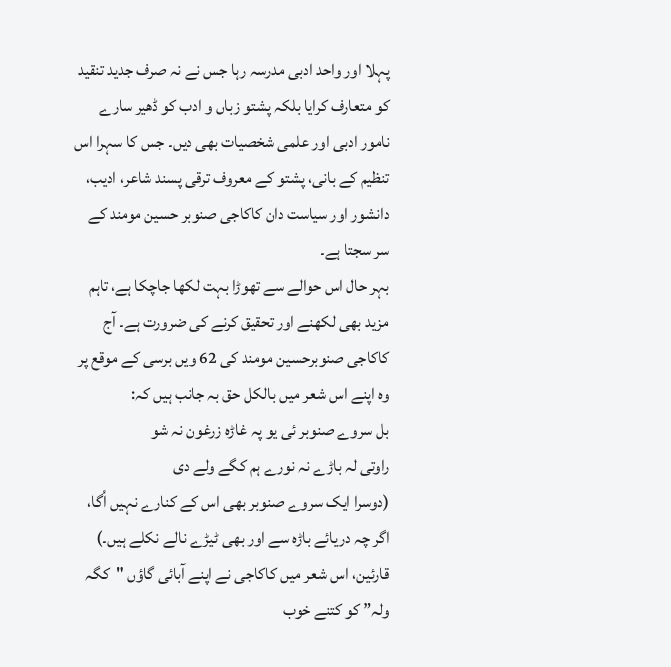پہلا اور واحد ادبی مدرسہ رہا جس نے نہ صرف جدید تنقید کو متعارف کرایا بلکہ پشتو زباں و ادب کو ڈھیر سارے نامور ادبی اور علمی شخصیات بھی دیں۔ جس کا سہرا اس تنظیم کے بانی، پشتو کے معروف ترقی پسند شاعر، ادیب، دانشور اور سیاست دان کاکاجی صنوبر حسین مومند کے سر سجتا ہے۔
بہر حال اس حوالے سے تھوڑا بہت لکھا جاچکا ہے، تاہم مزید بھی لکھنے اور تحقیق کرنے کی ضرورت ہے۔ آج کاکاجی صنوبرحسین مومند کی 62 ویں برسی کے موقع پر وہ اپنے اس شعر میں بالکل حق بہ جانب ہیں کہ:
بل سروے صنوبر ئی یو پہ غاڑہ زرغون نہ شو
راوتی لہ باڑے نہ نورے ہم کگے ولے دی
(دوسرا ایک سروے صنوبر بھی اس کے کنارے نہیں اُگا، اگر چہ دریائے باڑہ سے اور بھی ٹیڑے نالے نکلے ہیں۔)
قارئین، اس شعر میں کاکاجی نے اپنے آبائی گاؤں "کگہ ولہ” کو کتنے خوب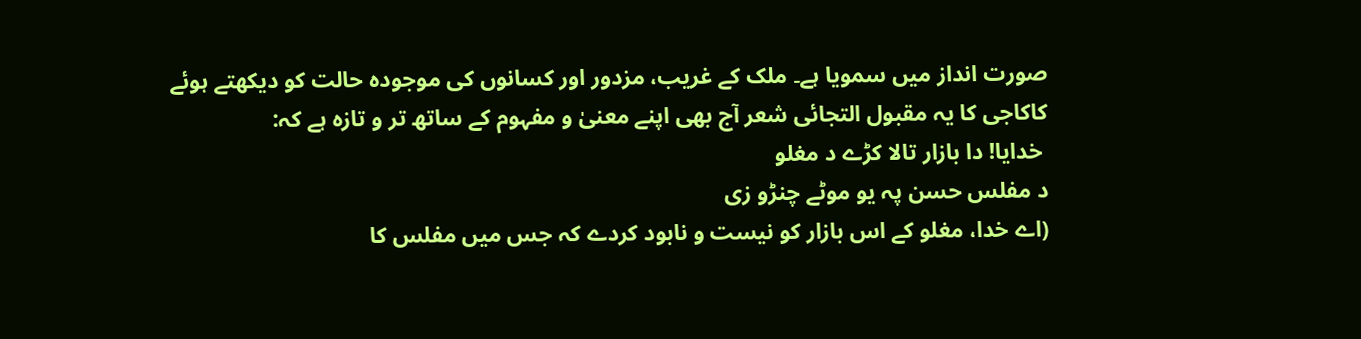صورت انداز میں سمویا ہے۔ ملک کے غریب، مزدور اور کسانوں کی موجودہ حالت کو دیکھتے ہوئے کاکاجی کا یہ مقبول التجائی شعر آج بھی اپنے معنیٰ و مفہوم کے ساتھ تر و تازہ ہے کہ:
 خدایا! دا بازار تالا کڑے د مغلو
د مفلس حسن پہ یو موٹے چنڑو زی
(اے خدا، مغلو کے اس بازار کو نیست و نابود کردے کہ جس میں مفلس کا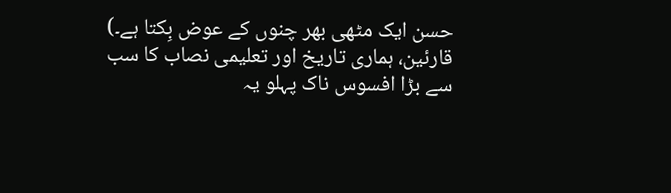حسن ایک مٹھی بھر چنوں کے عوض بِکتا ہے۔)
قارئین، ہماری تاریخ اور تعلیمی نصاب کا سب سے بڑا افسوس ناک پہلو یہ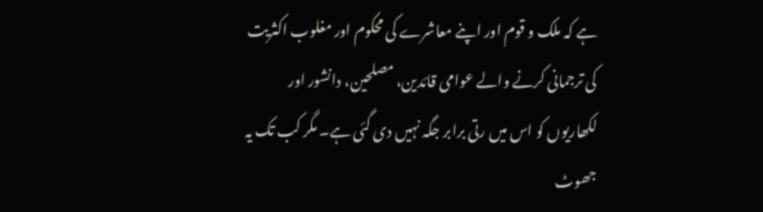ہے کہ ملک و قوم اور اپنے معاشرے کی محکوم اور مغلوب اکثریت کی ترجمانی کرنے والے عوامی قائدین، مصلحین، دانشور اور لکھاریوں کو اس میں رتی برابر جگہ نہیں دی گئی ہے۔ مگر کب تک یہ جھوٹ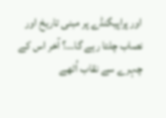اور پراپیگنڈے پر مبنی تاریخ اور نصاب چلتا رہے گا…؟ آخر اس کے چہرے سے نقاب اُٹھے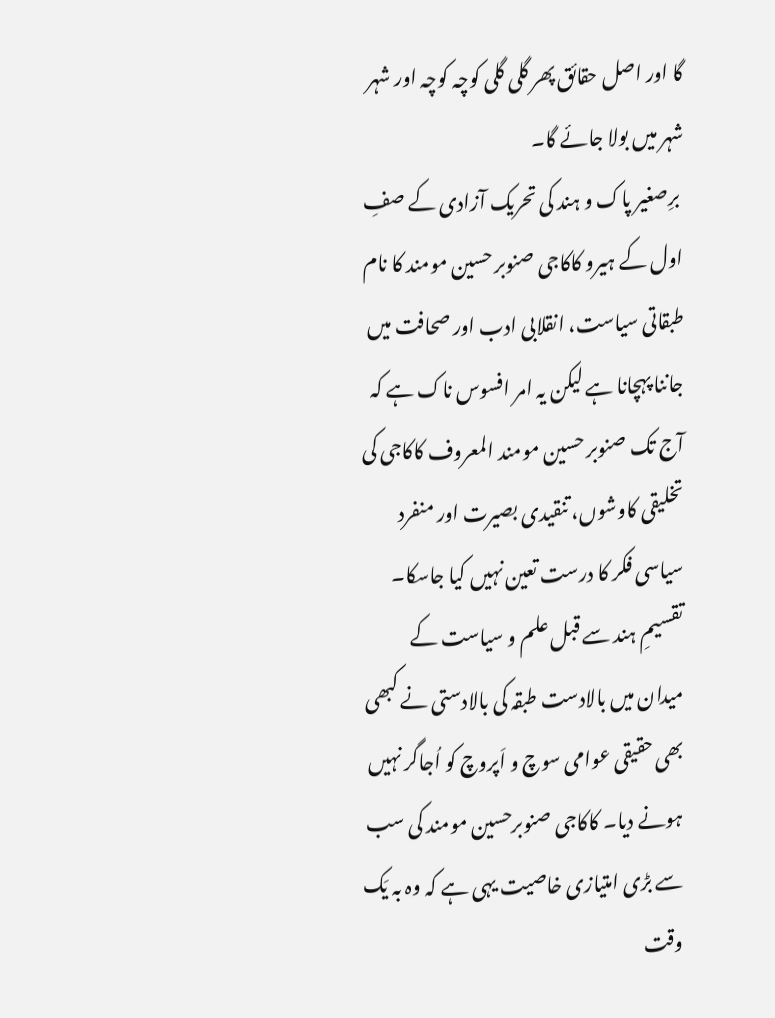گا اور اصل حقائق پھر گلی گلی کوچہ کوچہ اور شہر شہر میں بولا جائے گا۔
 برِصغیر پاک و ہند کی تحریک آزادی کے صفِ اول کے ہیرو کاکاجی صنوبر حسین مومند کا نام طبقاتی سیاست، انقلابی ادب اور صحافت میں جاننا پہچانا ہے لیکن یہ امر افسوس ناک ہے کہ آج تک صنوبر حسین مومند المعروف کاکاجی کی تخلیقی کاوشوں، تنقیدی بصیرت اور منفرد سیاسی فکر کا درست تعین نہیں کیا جاسکا۔ تقسیمِ ہند سے قبل علم و سیاست کے میدان میں بالادست طبقہ کی بالادستی نے کبھی بھی حقیقی عوامی سوچ و اَپروچ کو اُجاگر نہیں ہونے دیا۔ کاکاجی صنوبرحسین مومند کی سب سے بڑی امتیازی خاصیت یہی ہے کہ وہ بہ یَک وقت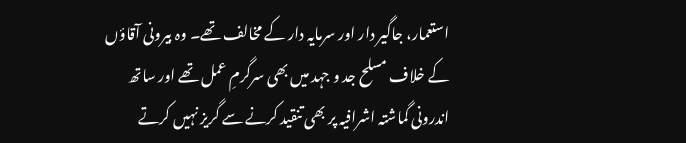استعمار، جاگیر دار اور سرمایہ دار کے مخالف تھے۔ وہ بیرونی آقاؤں کے خلاف مسلح جد و جہد میں بھی سرگرمِ عمل تھے اور ساتھ اندرونی گماشتہ اشرافیہ پر بھی تنقید کرنے سے گریز نہیں کرتے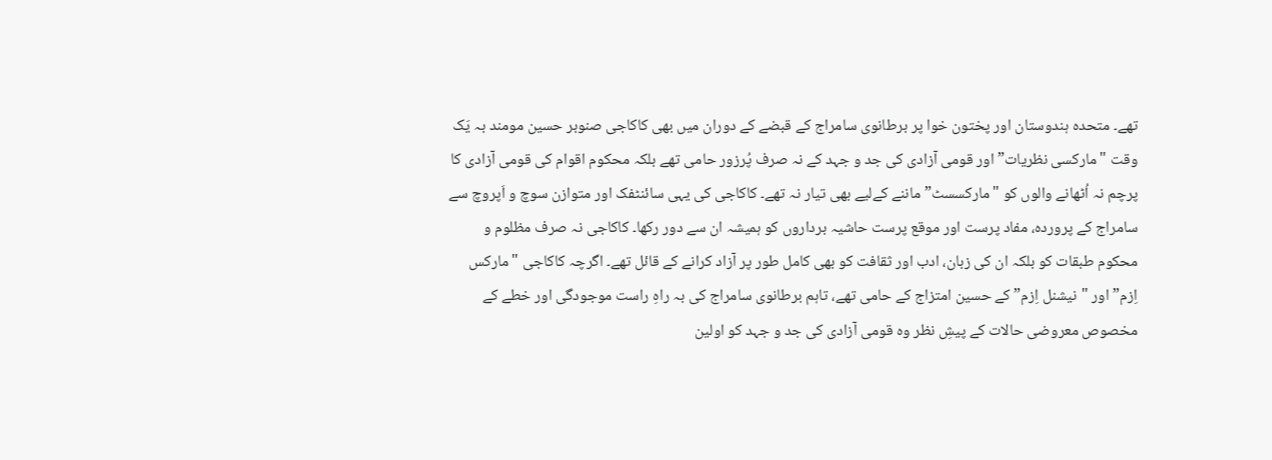تھے۔ متحدہ ہندوستان اور پختون خوا پر برطانوی سامراج کے قبضے کے دوران میں بھی کاکاجی صنوبر حسین مومند بہ یَک وقت "مارکسی نظریات” اور قومی آزادی کی جد و جہد کے نہ صرف پُرزور حامی تھے بلکہ محکوم اقوام کی قومی آزادی کا پرچم نہ اُٹھانے والوں کو "مارکسسٹ” ماننے کےلیے بھی تیار نہ تھے۔ کاکاجی کی یہی سائنٹفک اور متوازن سوچ و اَپروچ سے سامراج کے پروردہ، مفاد پرست اور موقع پرست حاشیہ برداروں کو ہمیشہ ان سے دور رکھا۔ کاکاجی نہ صرف مظلوم و محکوم طبقات کو بلکہ ان کی زبان، ادب اور ثقافت کو بھی کامل طور پر آزاد کرانے کے قائل تھے۔ اگرچہ کاکاجی "مارکس اِزم” اور "نیشنل اِزم” کے حسین امتزاج کے حامی تھے، تاہم برطانوی سامراج کی بہ راہِ راست موجودگی اور خطے کے مخصوص معروضی حالات کے پیشِ نظر وہ قومی آزادی کی جد و جہد کو اولین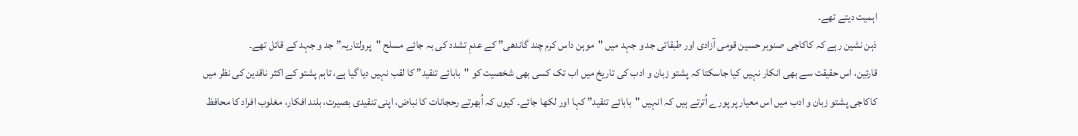اہمیت دیتے تھے۔
ذہن نشین رہے کہ کاکاجی صنوبر حسین قومی آزادی اور طبقاتی جد و جہد میں "موہن داس کرم چند گاندھی” کے عدمِ تشدد کی بہ جائے مسلح "پرولتاریہ” جد و جہد کے قائل تھے۔
قارئین، اس حقیقت سے بھی انکار نہیں کیا جاسکتا کہ پشتو زبان و ادب کی تاریخ میں اب تک کسی بھی شخصیت کو "بابائے تنقید” کا لقب نہیں دیا گیا ہے، تاہم پشتو کے اکثر ناقدین کی نظر میں کاکاجی پشتو زبان و ادب میں اس معیار پر پورے اُترتے ہیں کہ انہیں "بابائے تنقید” کہا اور لکھا جائے۔ کیوں کہ اُبھرتے رحجانات کا نباض، اپنی تنقیدی بصیرت، بلند افکار، مغلوب افراد کا محافظ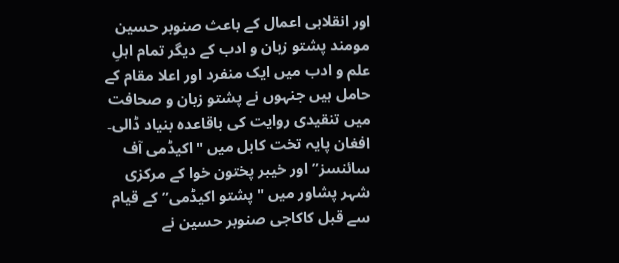اور انقلابی اعمال کے باعث صنوبر حسین مومند پشتو زبان و ادب کے دیگر تمام اہلِ علم و ادب میں ایک منفرد اور اعلا مقام کے حامل ہیں جنہوں نے پشتو زبان و صحافت میں تنقیدی روایت کی باقاعدہ بنیاد ڈالی۔
افغان پایہ تخت کابل میں "اکیڈمی آف سائنسز” اور خیبر پختون خوا کے مرکزی شہر پشاور میں "پشتو اکیڈمی” کے قیام سے قبل کاکاجی صنوبر حسین نے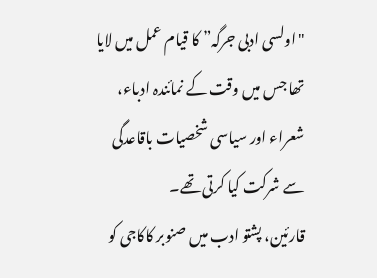"اولسی ادبی جرگہ” کا قیام عمل میں لایا تھا جس میں وقت کے نمائندہ ادباء، شعراء اور سیاسی شخصیات باقاعدگی سے شرکت کیا کرتی تھے۔
قارئین، پشتو ادب میں صنوبر کاکاجی کو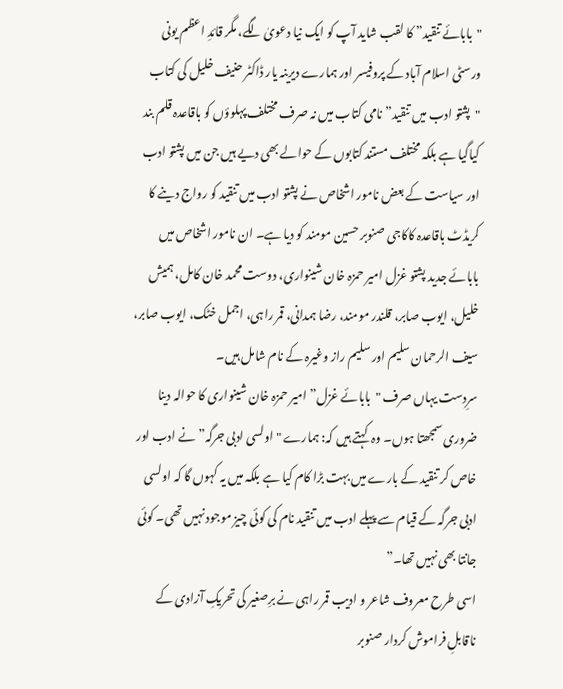"بابائے تنقید” کا لقب شاید آپ کو ایک نیا دعویٰ لگے، مگر قائدِ اعظم یونی ورسٹی اسلام آباد کے پروفیسر اور ہمارے دیرینہ یار ڈاکٹر حنیف خلیل کی کتاب "پشتو ادب میں تنقید” نامی کتاب میں نہ صرف مختلف پہلوؤں کو باقاعدہ قلم بند کیاگیا ہے بلکہ مختلف مستند کتابوں کے حوالے بھی دیے ہیں جن میں پشتو ادب اور سیاست کے بعض نامور اشخاص نے پشتو ادب میں تنقید کو رواج دینے کا کریڈٹ باقاعدہ کاکاجی صنوبر حسین مومند کو دیا ہے۔ ان نامور اشخاص میں بابائے جدید پشتو غزل امیر حمزہ خان شینواری، دوست محمد خان کامل، ہمیش خلیل، ایوب صابر، قلندر مومند، رضا ہمدانی، قمر راہی، اجمل خٹک، ایوب صابر، سیف الرحمان سلیم اور سلیم راز وغیرہ کے نام شامل ہیں۔
سرِدست یہاں صرف "بابائے غزل” امیر حمزہ خان شینواری کا حوالہ دینا ضروری سمجھتا ہوں۔ وہ  کہتے ہیں کہ: ہمارے "اولسی ادبی جرگہ” نے ادب اور خاص کر تنقید کے بارے میں بہت بڑا کام کیا ہے بلکہ میں یہ کہوں گا کہ اولسی ادبی جرگہ کے قیام سے پہلے ادب میں تنقید نام کی کوئی چیز موجود نہیں تھی۔ کوئی جانتا بھی نہیں تھا۔”
اسی طرح معروف شاعر و ادیب قمر راہی نے برِصغیر کی تحریکِ آزادی کے ناقابلِ فراموش کردار صنوبر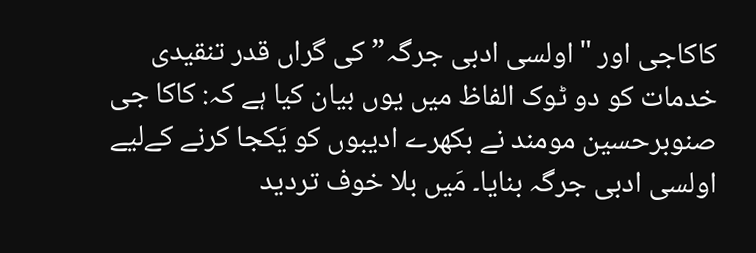کاکاجی اور "اولسی ادبی جرگہ” کی گراں قدر تنقیدی خدمات کو دو ٹوک الفاظ میں یوں بیان کیا ہے کہ: کاکا جی صنوبرحسین مومند نے بکھرے ادیبوں کو یَکجا کرنے کےلیے اولسی ادبی جرگہ بنایا۔ مَیں بلا خوف تردید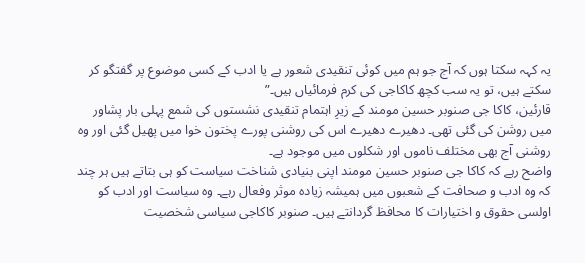یہ کہہ سکتا ہوں کہ آج جو ہم میں کوئی تنقیدی شعور ہے یا ادب کے کسی موضوع پر گفتگو کر سکتے ہیں، تو یہ سب کچھ کاکاجی کی کرم فرمائیاں ہیں۔”
قارئین، کاکا جی صنوبر حسین مومند کے زیرِ اہتمام تنقیدی نشستوں کی شمع پہلی بار پشاور میں روشن کی گئی تھی۔ دھیرے دھیرے اس کی روشنی پورے پختون خوا میں پھیل گئی اور وہ روشنی آج بھی مختلف ناموں اور شکلوں میں موجود ہے۔
واضح رہے کہ کاکا جی صنوبر حسین مومند اپنی بنیادی شناخت سیاست کو ہی بتاتے ہیں ہر چند کہ وہ ادب و صحافت کے شعبوں میں ہمیشہ زیادہ موثر وفعال رہے۔ وہ سیاست اور ادب کو اولسی حقوق و اختیارات کا محافظ گردانتے ہیں۔ صنوبر کاکاجی سیاسی شخصیت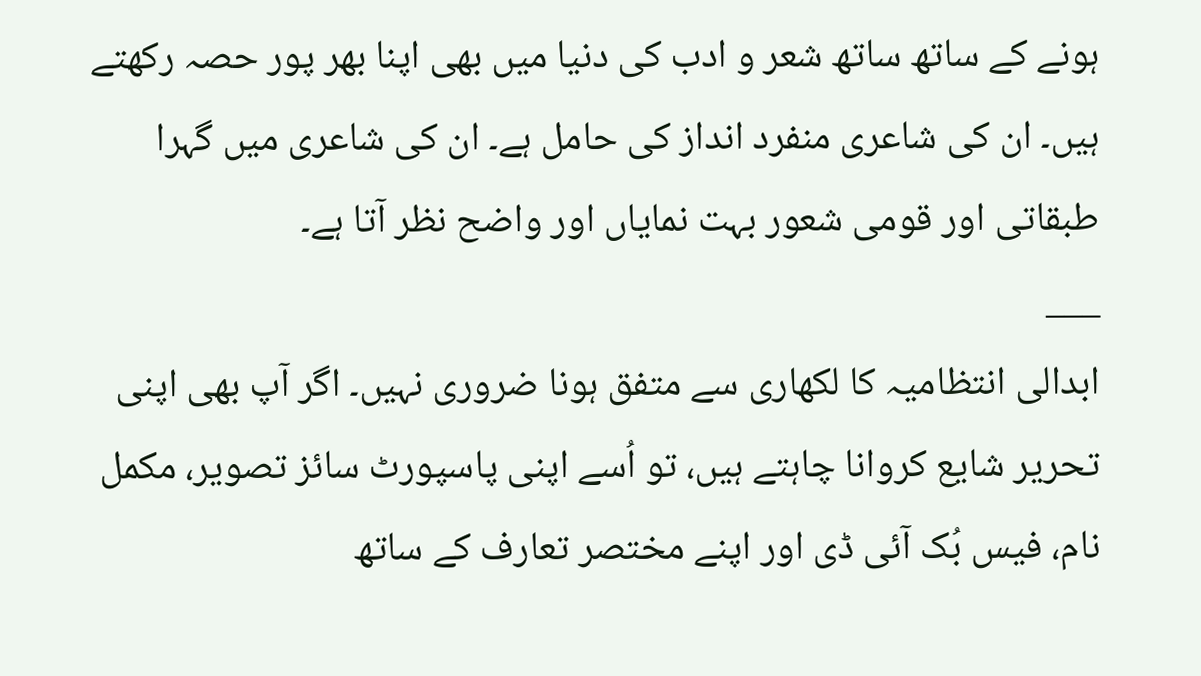ہونے کے ساتھ ساتھ شعر و ادب کی دنیا میں بھی اپنا بھر پور حصہ رکھتے ہیں۔ ان کی شاعری منفرد انداز کی حامل ہے۔ ان کی شاعری میں گہرا طبقاتی اور قومی شعور بہت نمایاں اور واضح نظر آتا ہے۔
___
ابدالى انتظامیہ کا لکھاری سے متفق ہونا ضروری نہیں۔ اگر آپ بھی اپنی تحریر شایع کروانا چاہتے ہیں، تو اُسے اپنی پاسپورٹ سائز تصویر، مکمل نام، فیس بُک آئی ڈی اور اپنے مختصر تعارف کے ساتھ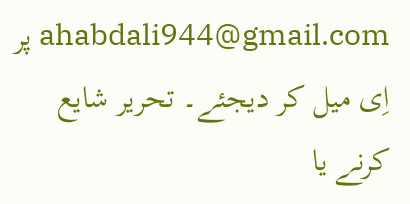ahabdali944@gmail.com پر اِی میل کر دیجئے۔ تحریر شایع کرنے یا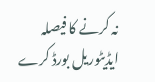نہ کرنے کا فیصلہ ایڈیٹوریل بورڈ کرے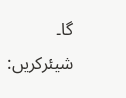گا۔
شیئرکریں: